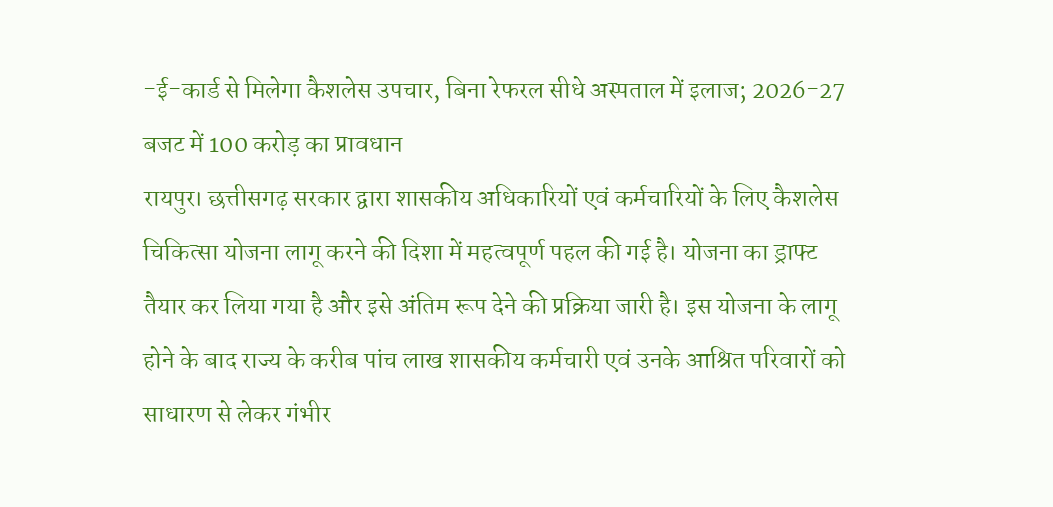-ई-कार्ड से मिलेगा कैशलेस उपचार, बिना रेफरल सीधे अस्पताल में इलाज; 2026-27 बजट में 100 करोड़ का प्रावधान
रायपुर। छत्तीसगढ़ सरकार द्वारा शासकीय अधिकारियों एवं कर्मचारियों के लिए कैशलेस चिकित्सा योजना लागू करने की दिशा में महत्वपूर्ण पहल की गई है। योजना का ड्राफ्ट तैयार कर लिया गया है और इसे अंतिम रूप देने की प्रक्रिया जारी है। इस योजना के लागू होने के बाद राज्य के करीब पांच लाख शासकीय कर्मचारी एवं उनके आश्रित परिवारों को साधारण से लेकर गंभीर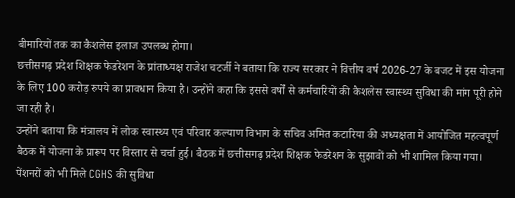बीमारियों तक का कैशलेस इलाज उपलब्ध होगा।
छत्तीसगढ़ प्रदेश शिक्षक फेडरेशन के प्रांताध्यक्ष राजेश चटर्जी ने बताया कि राज्य सरकार ने वित्तीय वर्ष 2026-27 के बजट में इस योजना के लिए 100 करोड़ रुपये का प्रावधान किया है। उन्होंने कहा कि इससे वर्षों से कर्मचारियों की कैशलेस स्वास्थ्य सुविधा की मांग पूरी होने जा रही है।
उन्होंने बताया कि मंत्रालय में लोक स्वास्थ्य एवं परिवार कल्याण विभाग के सचिव अमित कटारिया की अध्यक्षता में आयोजित महत्वपूर्ण बैठक में योजना के प्रारूप पर विस्तार से चर्चा हुई। बैठक में छत्तीसगढ़ प्रदेश शिक्षक फेडरेशन के सुझावों को भी शामिल किया गया।
पेंशनरों को भी मिले CGHS की सुविधा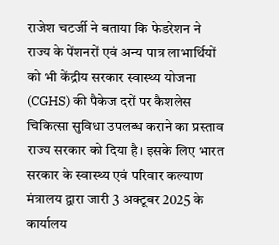राजेश चटर्जी ने बताया कि फेडरेशन ने राज्य के पेंशनरों एवं अन्य पात्र लाभार्थियों को भी केंद्रीय सरकार स्वास्थ्य योजना (CGHS) की पैकेज दरों पर कैशलेस चिकित्सा सुविधा उपलब्ध कराने का प्रस्ताव राज्य सरकार को दिया है। इसके लिए भारत सरकार के स्वास्थ्य एवं परिवार कल्याण मंत्रालय द्वारा जारी 3 अक्टूबर 2025 के कार्यालय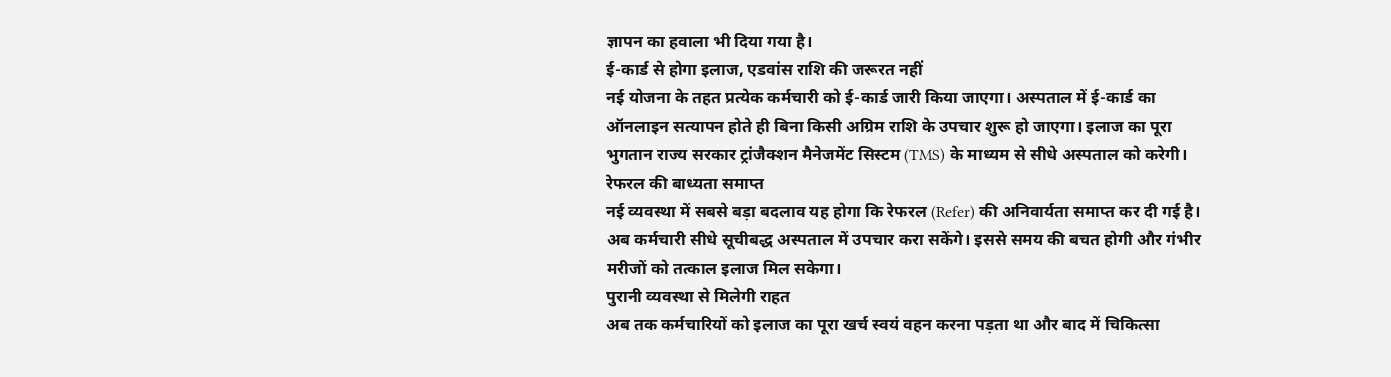ज्ञापन का हवाला भी दिया गया है।
ई-कार्ड से होगा इलाज, एडवांस राशि की जरूरत नहीं
नई योजना के तहत प्रत्येक कर्मचारी को ई-कार्ड जारी किया जाएगा। अस्पताल में ई-कार्ड का ऑनलाइन सत्यापन होते ही बिना किसी अग्रिम राशि के उपचार शुरू हो जाएगा। इलाज का पूरा भुगतान राज्य सरकार ट्रांजैक्शन मैनेजमेंट सिस्टम (TMS) के माध्यम से सीधे अस्पताल को करेगी।
रेफरल की बाध्यता समाप्त
नई व्यवस्था में सबसे बड़ा बदलाव यह होगा कि रेफरल (Refer) की अनिवार्यता समाप्त कर दी गई है। अब कर्मचारी सीधे सूचीबद्ध अस्पताल में उपचार करा सकेंगे। इससे समय की बचत होगी और गंभीर मरीजों को तत्काल इलाज मिल सकेगा।
पुरानी व्यवस्था से मिलेगी राहत
अब तक कर्मचारियों को इलाज का पूरा खर्च स्वयं वहन करना पड़ता था और बाद में चिकित्सा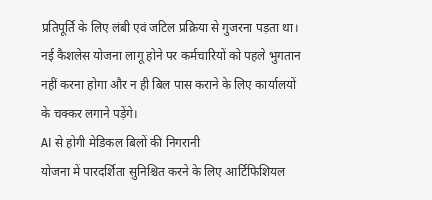प्रतिपूर्ति के लिए लंबी एवं जटिल प्रक्रिया से गुजरना पड़ता था। नई कैशलेस योजना लागू होने पर कर्मचारियों को पहले भुगतान नहीं करना होगा और न ही बिल पास कराने के लिए कार्यालयों के चक्कर लगाने पड़ेंगे।
AI से होगी मेडिकल बिलों की निगरानी
योजना में पारदर्शिता सुनिश्चित करने के लिए आर्टिफिशियल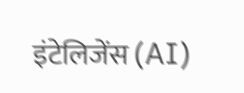इंटेलिजेंस (AI)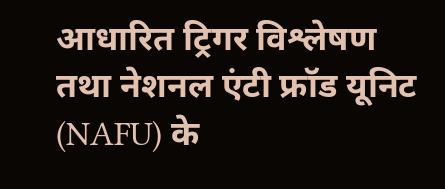आधारित ट्रिगर विश्लेषण तथा नेशनल एंटी फ्रॉड यूनिट (NAFU) के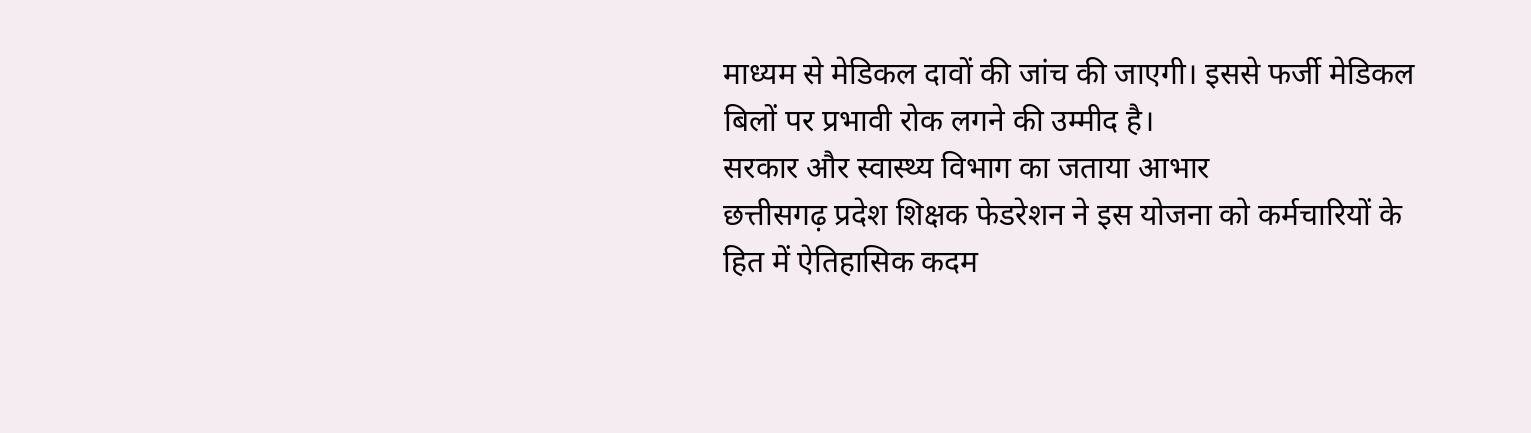माध्यम से मेडिकल दावों की जांच की जाएगी। इससे फर्जी मेडिकल बिलों पर प्रभावी रोक लगने की उम्मीद है।
सरकार और स्वास्थ्य विभाग का जताया आभार
छत्तीसगढ़ प्रदेश शिक्षक फेडरेशन ने इस योजना को कर्मचारियों के हित में ऐतिहासिक कदम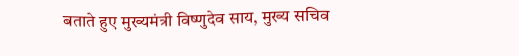बताते हुए मुख्यमंत्री विष्णुदेव साय, मुख्य सचिव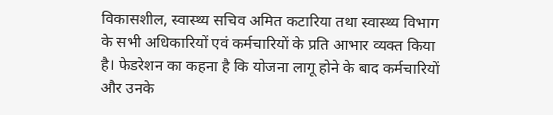विकासशील, स्वास्थ्य सचिव अमित कटारिया तथा स्वास्थ्य विभाग के सभी अधिकारियों एवं कर्मचारियों के प्रति आभार व्यक्त किया है। फेडरेशन का कहना है कि योजना लागू होने के बाद कर्मचारियों और उनके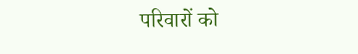परिवारों को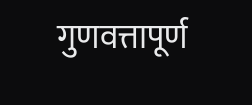गुणवत्तापूर्ण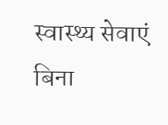स्वास्थ्य सेवाएं बिना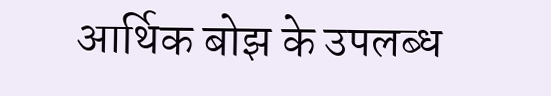आर्थिक बोझ के उपलब्ध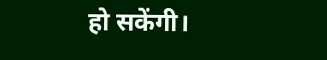हो सकेंगी।